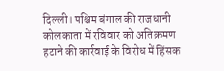दिल्ली। पश्चिम बंगाल की राजधानी कोलकाता में रविवार को अतिक्रमण हटाने की कार्रवाई के विरोध में हिंसक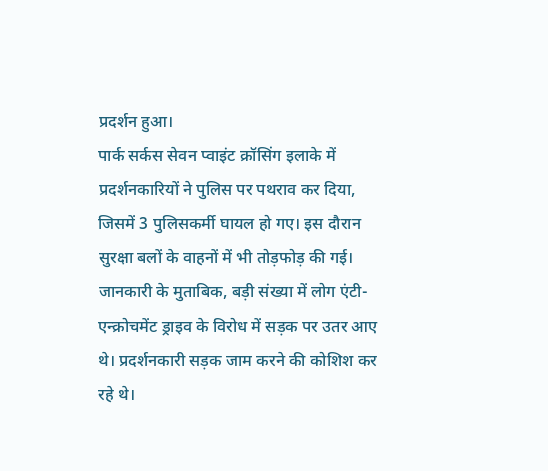प्रदर्शन हुआ।
पार्क सर्कस सेवन प्वाइंट क्रॉसिंग इलाके में प्रदर्शनकारियों ने पुलिस पर पथराव कर दिया, जिसमें 3 पुलिसकर्मी घायल हो गए। इस दौरान सुरक्षा बलों के वाहनों में भी तोड़फोड़ की गई।
जानकारी के मुताबिक, बड़ी संख्या में लोग एंटी-एन्क्रोचमेंट ड्राइव के विरोध में सड़क पर उतर आए थे। प्रदर्शनकारी सड़क जाम करने की कोशिश कर रहे थे।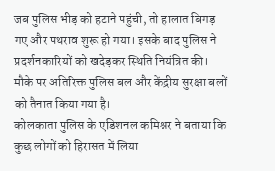जब पुलिस भीड़ को हटाने पहुंची, तो हालात बिगड़ गए और पथराव शुरू हो गया। इसके बाद पुलिस ने प्रदर्शनकारियों को खदेड़कर स्थिति नियंत्रित की। मौके पर अतिरिक्त पुलिस बल और केंद्रीय सुरक्षा बलों को तैनात किया गया है।
कोलकाता पुलिस के एडिशनल कमिश्नर ने बताया कि कुछ लोगों को हिरासत में लिया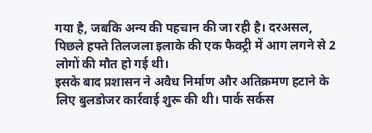गया है, जबकि अन्य की पहचान की जा रही है। दरअसल, पिछले हफ्ते तिलजला इलाके की एक फैक्ट्री में आग लगने से 2 लोगों की मौत हो गई थी।
इसके बाद प्रशासन ने अवैध निर्माण और अतिक्रमण हटाने के लिए बुलडोजर कार्रवाई शुरू की थी। पार्क सर्कस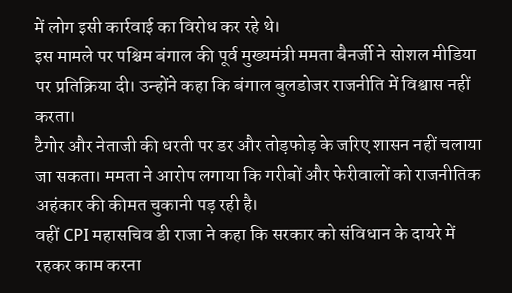में लोग इसी कार्रवाई का विरोध कर रहे थे।
इस मामले पर पश्चिम बंगाल की पूर्व मुख्यमंत्री ममता बैनर्जी ने सोशल मीडिया पर प्रतिक्रिया दी। उन्होंने कहा कि बंगाल बुलडोजर राजनीति में विश्वास नहीं करता।
टैगोर और नेताजी की धरती पर डर और तोड़फोड़ के जरिए शासन नहीं चलाया जा सकता। ममता ने आरोप लगाया कि गरीबों और फेरीवालों को राजनीतिक अहंकार की कीमत चुकानी पड़ रही है।
वहीं CPI महासचिव डी राजा ने कहा कि सरकार को संविधान के दायरे में रहकर काम करना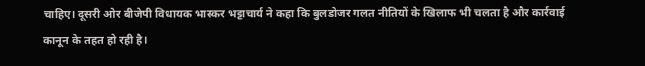चाहिए। दूसरी ओर बीजेपी विधायक भास्कर भट्टाचार्य ने कहा कि बुलडोजर गलत नीतियों के खिलाफ भी चलता है और कार्रवाई कानून के तहत हो रही है।